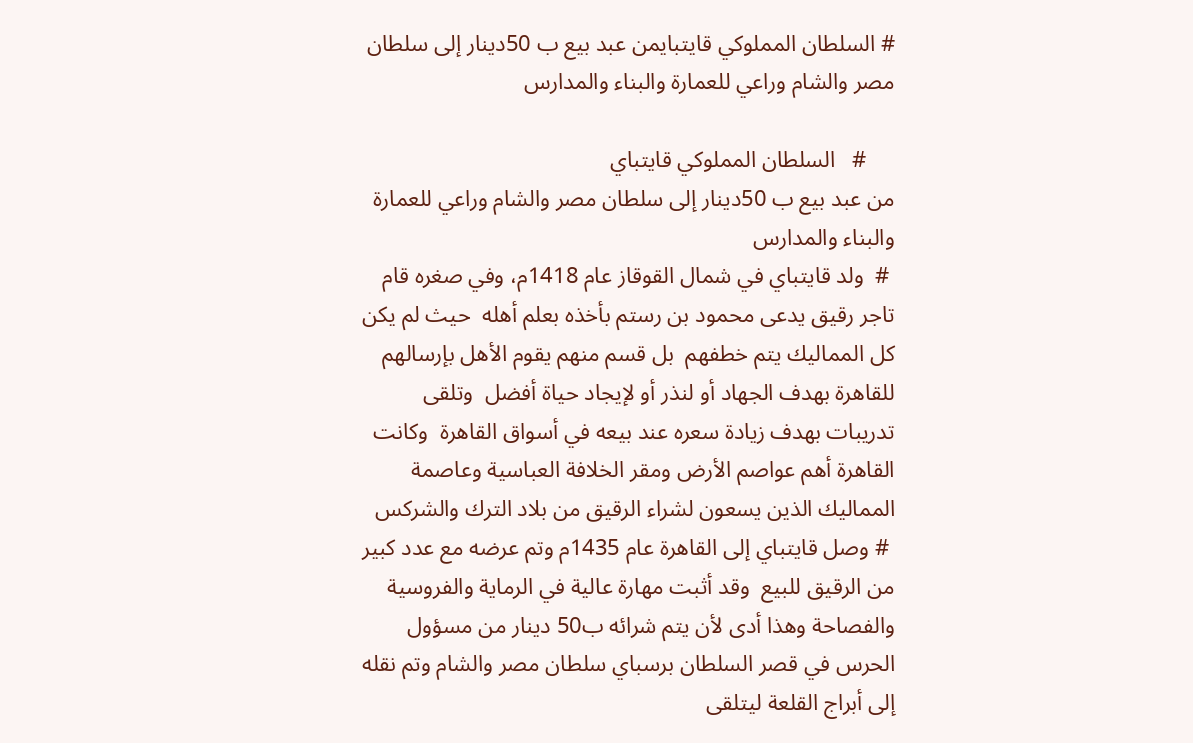# السلطان المملوكي قايتبايمن عبد بيع ب 50دينار إلى سلطان مصر والشام وراعي للعمارة والبناء والمدارس

     #   السلطان المملوكي قايتباي
من عبد بيع ب 50دينار إلى سلطان مصر والشام وراعي للعمارة والبناء والمدارس
 #  ولد قايتباي في شمال القوقاز عام 1418م، وفي صغره قام تاجر رقيق يدعى محمود بن رستم بأخذه بعلم أهله  حيث لم يكن كل المماليك يتم خطفهم  بل قسم منهم يقوم الأهل بإرسالهم للقاهرة بهدف الجهاد أو لنذر أو لإيجاد حياة أفضل  وتلقى تدريبات بهدف زيادة سعره عند بيعه في أسواق القاهرة  وكانت القاهرة أهم عواصم الأرض ومقر الخلافة العباسية وعاصمة المماليك الذين يسعون لشراء الرقيق من بلاد الترك والشركس
 # وصل قايتباي إلى القاهرة عام 1435م وتم عرضه مع عدد كبير من الرقيق للبيع  وقد أثبت مهارة عالية في الرماية والفروسية والفصاحة وهذا أدى لأن يتم شرائه ب50 دينار من مسؤول الحرس في قصر السلطان برسباي سلطان مصر والشام وتم نقله إلى أبراج القلعة ليتلقى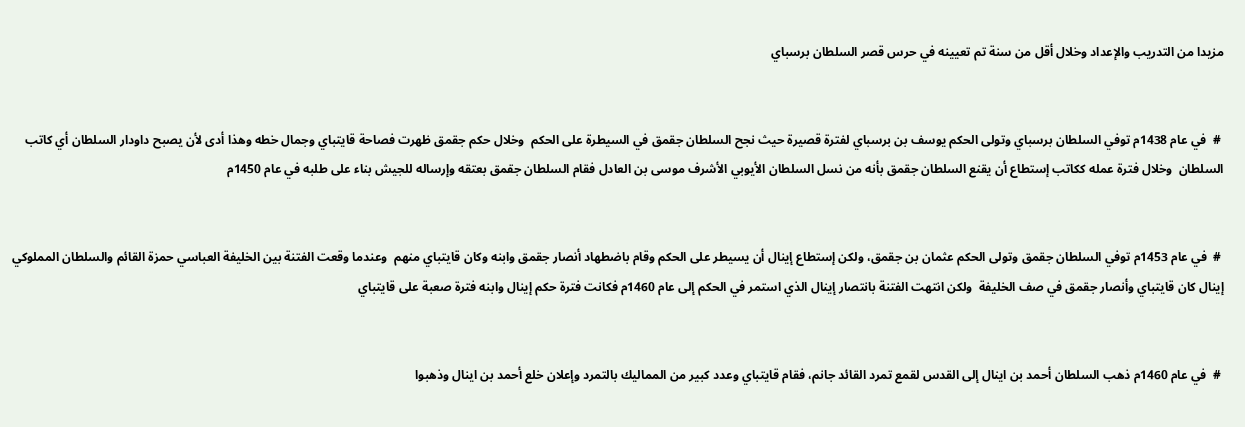مزيدا من التدريب والإعداد وخلال أقل من سنة تم تعيينه في حرس قصر السلطان برسباي


 #  في عام 1438م توفي السلطان برسباي وتولى الحكم يوسف بن برسباي لفترة قصيرة حيث نجح السلطان جقمق في السيطرة على الحكم  وخلال حكم جقمق ظهرت فصاحة قايتباي وجمال خطه وهذا أدى لأن يصبح داودار السلطان أي كاتب السلطان  وخلال فترة عمله ككاتب إستطاع أن يقنع السلطان جقمق بأنه من نسل السلطان الأيوبي الأشرف موسى بن العادل فقام السلطان جقمق بعتقه وإرساله للجيش بناء على طلبه في عام 1450م


 #  في عام 1453م توفي السلطان جقمق وتولى الحكم عثمان بن جقمق، ولكن إستطاع إينال أن يسيطر على الحكم وقام باضطهاد أنصار جقمق وابنه وكان قايتباي منهم  وعندما وقعت الفتنة بين الخليفة العباسي حمزة القائم والسلطان المملوكي إينال كان قايتباي وأنصار جقمق في صف الخليفة  ولكن انتهت الفتنة بانتصار إينال الذي استمر في الحكم إلى عام 1460م فكانت فترة حكم إينال وابنه فترة صعبة على قايتباي


 #  في عام 1460م ذهب السلطان أحمد بن اينال إلى القدس لقمع تمرد القائد جانم، فقام قايتباي وعدد كبير من المماليك بالتمرد وإعلان خلع أحمد بن اينال وذهبوا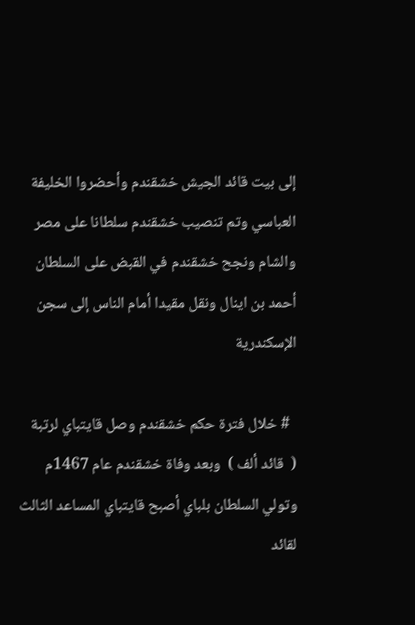إلى بيت قائد الجيش خشقندم وأحضروا الخليفة العباسي وتم تنصيب خشقندم سلطانا على مصر والشام ونجح خشقندم في القبض على السلطان أحمد بن اينال ونقل مقيدا أمام الناس إلى سجن الإسكندرية

  # خلال فترة حكم خشقندم وصل قايتباي لرتبة         (  قائد ألف )  وبعد وفاة خشقندم عام 1467م وتولي السلطان بلباي أصبح قايتباي المساعد الثالث لقائد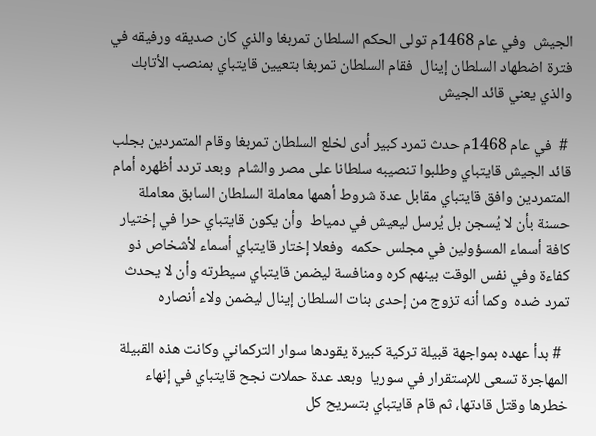الجيش  وفي عام 1468م تولى الحكم السلطان تمربغا والذي كان صديقه ورفيقه في فترة اضطهاد السلطان إينال  فقام السلطان تمربغا بتعيين قايتباي بمنصب الأتابك والذي يعني قائد الجيش

 #  في عام 1468م حدث تمرد كبير أدى لخلع السلطان تمربغا وقام المتمردين بجلب قائد الجيش قايتباي وطلبوا تنصيبه سلطانا على مصر والشام  وبعد تردد أظهره أمام المتمردين وافق قايتباي مقابل عدة شروط أهمها معاملة السلطان السابق معاملة حسنة بأن لا يُسجن بل يُرسل ليعيش في دمياط  وأن يكون قايتباي حرا في إختيار كافة أسماء المسؤولين في مجلس حكمه  وفعلا إختار قايتباي أسماء لأشخاص ذو كفاءة وفي نفس الوقت بينهم كره ومنافسة ليضمن قايتباي سيطرته وأن لا يحدث تمرد ضده  وكما أنه تزوج من إحدى بنات السلطان إينال ليضمن ولاء أنصاره

  # بدأ عهده بمواجهة قبيلة تركية كبيرة يقودها سوار التركماني وكانت هذه القبيلة المهاجرة تسعى للإستقرار في سوريا  وبعد عدة حملات نجح قايتباي في إنهاء خطرها وقتل قادتها، ثم قام قايتباي بتسريح كل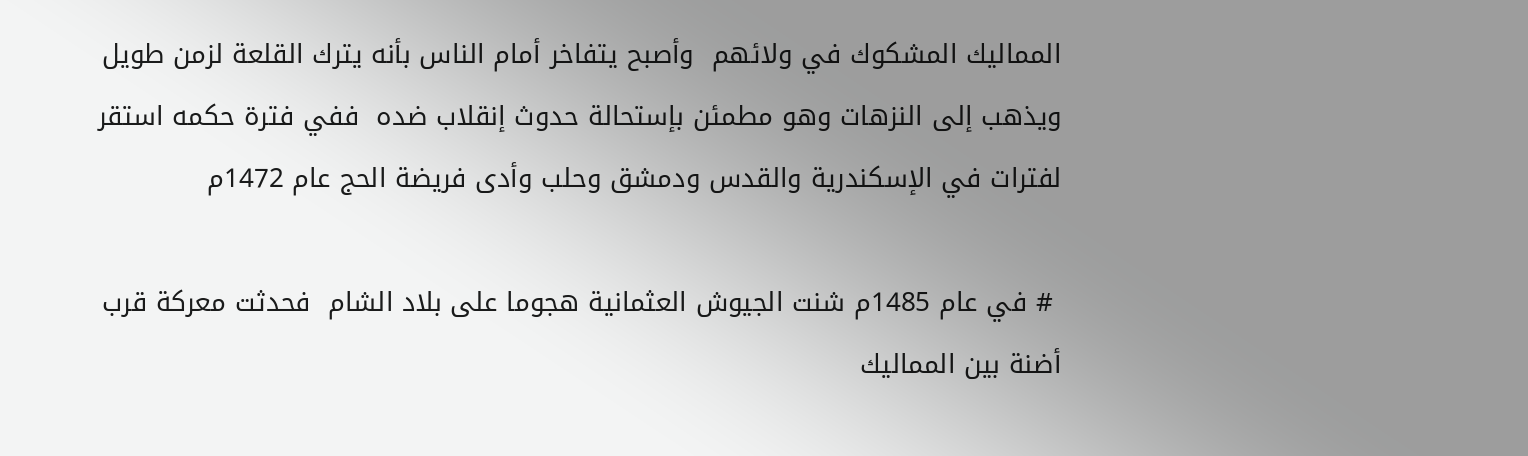المماليك المشكوك في ولائهم  وأصبح يتفاخر أمام الناس بأنه يترك القلعة لزمن طويل ويذهب إلى النزهات وهو مطمئن بإستحالة حدوث إنقلاب ضده  ففي فترة حكمه استقر لفترات في الإسكندرية والقدس ودمشق وحلب وأدى فريضة الحج عام 1472م

 # في عام 1485م شنت الجيوش العثمانية هجوما على بلاد الشام  فحدثت معركة قرب أضنة بين المماليك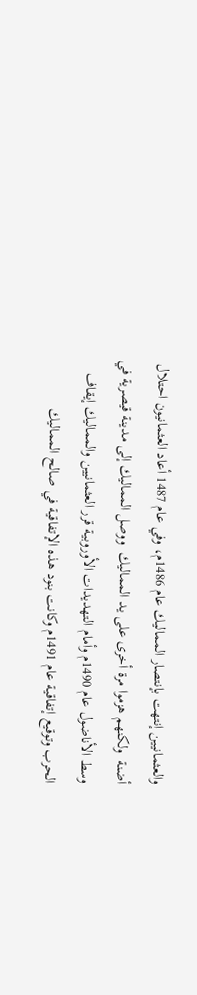والعثمانيين إنتهت بإنتصار المماليك عام 1486م، وفي عام 1487 أعاد العثمانيون احتلال أضنة  ولكنهم هزموا مرة أخرى على يد المماليك  ووصل المماليك إلى مدينة قيصرية في وسط الأناضول عام 1490م وأمام التهديدات الأوروبية قرر العثمانيين والمماليك إيقاف الحرب وتوقيع إتفاقية عام 1491م وكانت بنود هذه الإتفاقية في صالح المماليك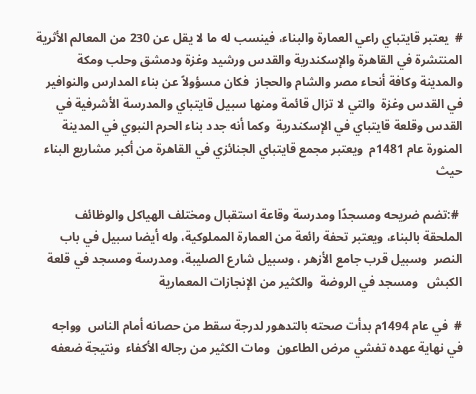#  يعتبر قايتباي راعي العمارة والبناء، فينسب له ما لا يقل عن 230 من المعالم الأثرية المنتشرة في القاهرة والإسكندرية والقدس ورشيد وغزة ودمشق وحلب ومكة والمدينة وكافة أنحاء مصر والشام والحجاز  فكان مسؤولاً عن بناء المدارس والنوافير في القدس وغزة  والتي لا تزال قائمة ومنها سبيل قايتباي والمدرسة الأشرفية في القدس وقلعة قايتباي في الإسكندرية  وكما أنه جدد بناء الحرم النبوي في المدينة المنورة عام 1481م  ويعتبر مجمع قايتباي الجنائزي في القاهرة من أكبر مشاريع البناء حيث

 #:تضم ضريحه ومسجدًا ومدرسة وقاعة استقبال ومختلف الهياكل والوظائف الملحقة بالبناء، ويعتبر تحفة رائعة من العمارة المملوكية، وله أيضا سبيل في باب النصر  وسبيل قرب جامع الأزهر ، وسبيل شارع الصليبة، ومدرسة ومسجد في قلعة الكبش   ومسجد في الروضة  والكثير من الإنجازات المعمارية

#  في عام 1494م بدأت صحته بالتدهور لدرجة سقط من حصانه أمام الناس  وواجه في نهاية عهده تفشي مرض الطاعون  ومات الكثير من رجاله الأكفاء  ونتيجة ضعفه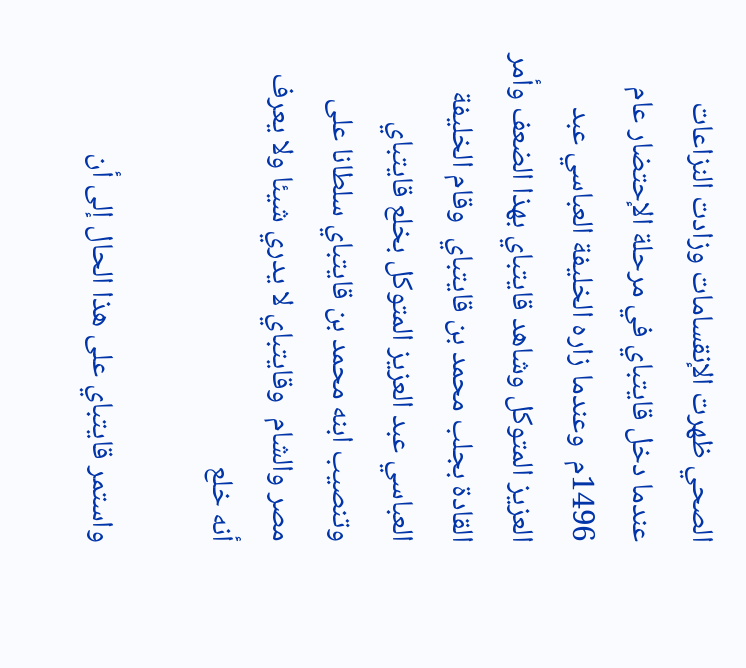الصحي ظهرت الإنقسامات وزادت النزاعات عندما دخل قايتباي في مرحلة الإحتضار عام 1496م  وعندما زاره الخليفة العباسي عبد العزيز المتوكل وشاهد قايتباي بهذا الضعف وأمر القادة بجلب محمد بن قايتباي  وقام الخليفة العباسي عبد العزيز المتوكل بخلع قايتباي وتنصيب ابنه محمد بن قايتباي سلطانا على مصر والشام  وقايتباي لا يدري شيئا ولا يعرف أنه خلع

واستمر قايتباي على هذا الحال إلى أن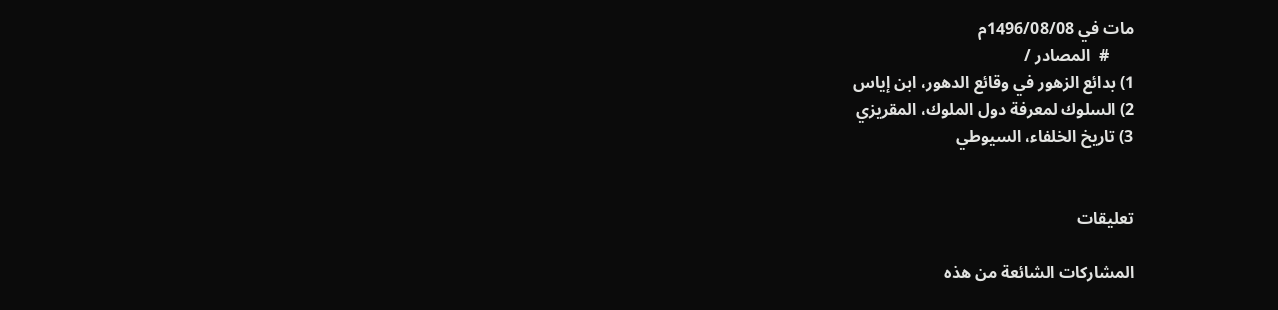مات في 1496/08/08م
      #  المصادر /
1) بدائع الزهور في وقائع الدهور، ابن إياس
2) السلوك لمعرفة دول الملوك، المقريزي
3) تاريخ الخلفاء، السيوطي


تعليقات

المشاركات الشائعة من هذه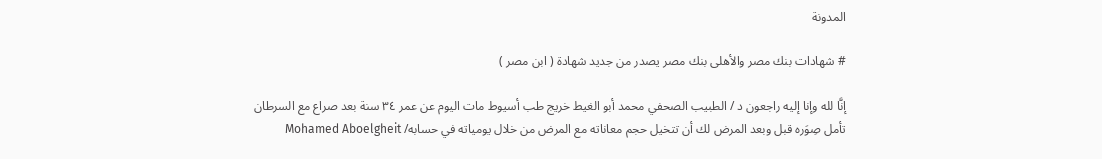المدونة

# شهادات بنك مصر والأهلى بنك مصر يصدر من جديد شهادة ( ابن مصر )

إنَّا لله وإنا إليه راجعون د / الطبيب الصحفي محمد أبو الغيط خريج طب أسيوط مات اليوم عن عمر ٣٤ سنة بعد صراع مع السرطان تأمل صِوَره قبل وبعد المرض لك أن تتخيل حجم معاناته مع المرض من خلال يومياته في حسابه/ Mohamed Aboelgheit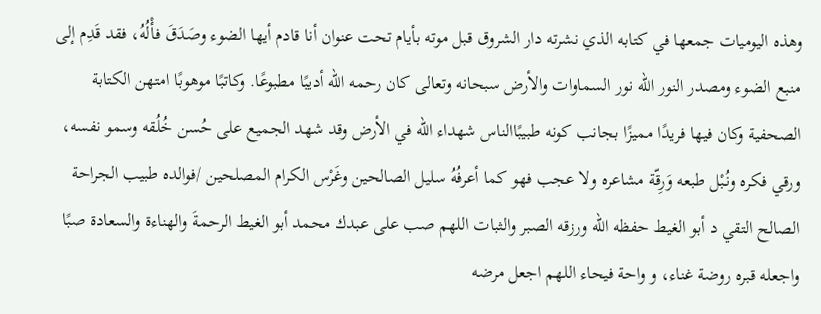وهذه اليوميات جمعها في كتابه الذي نشرته دار الشروق قبل موته بأيام تحت عنوان أنا قادم أيها الضوء وصَدَقَ فأْلُهُ، فقد قَدِم إلى منبع الضوء ومصدر النور الله نور السماوات والأرض سبحانه وتعالى كان رحمه الله أديبًا مطبوعًا. وكاتبًا موهوبًا امتهن الكتابة الصحفية وكان فيها فريدًا مميزًا بجانب كونه طبيبًاالناس شهداء الله في الأرض وقد شهد الجميع على حُسن خُلُقه وسمو نفسه، ورقي فكره ونُبْل طبعه وَرِقّة مشاعره ولا عجب فهو كما أعرفُهُ سليل الصالحين وغَرْس الكرام المصلحين /فوالده طبيب الجراحة الصالح التقي د أبو الغيط حفظه الله ورزقه الصبر والثبات اللهم صب على عبدك محمد أبو الغيط الرحمةَ والهناءة والسعادة صبًا واجعله قبره روضة غناء، و واحة فيحاء اللهم اجعل مرضه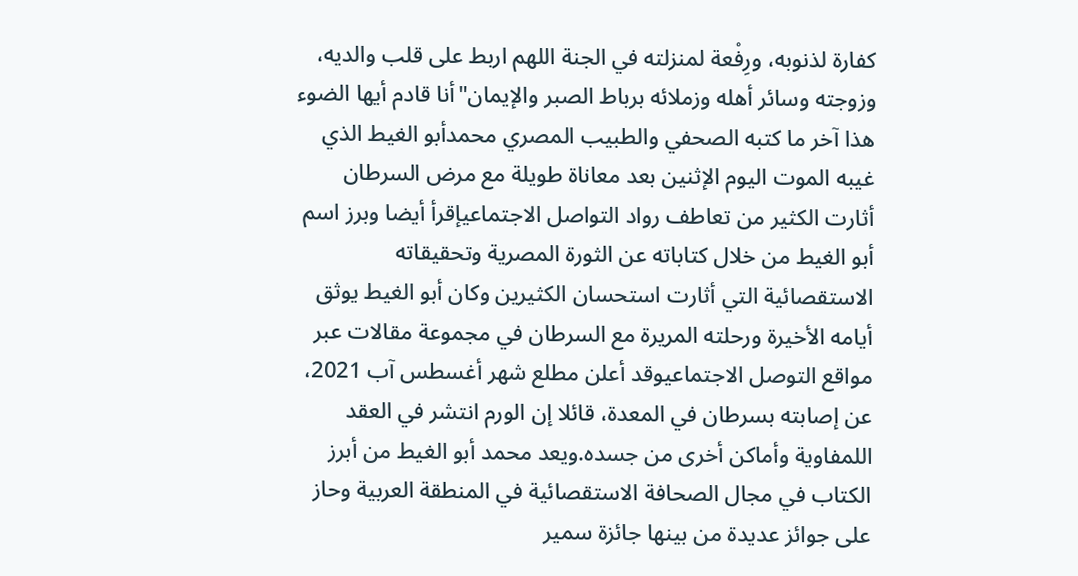كفارة لذنوبه، ورِفْعة لمنزلته في الجنة اللهم اربط على قلب والديه، وزوجته وسائر أهله وزملائه برباط الصبر والإيمان"أنا قادم أيها الضوء هذا آخر ما كتبه الصحفي والطبيب المصري محمدأبو الغيط الذي غيبه الموت اليوم الإثنين بعد معاناة طويلة مع مرض السرطان أثارت الكثير من تعاطف رواد التواصل الاجتماعيإقرأ أيضا وبرز اسم أبو الغيط من خلال كتاباته عن الثورة المصرية وتحقيقاته الاستقصائية التي أثارت استحسان الكثيرين وكان أبو الغيط يوثق أيامه الأخيرة ورحلته المريرة مع السرطان في مجموعة مقالات عبر مواقع التوصل الاجتماعيوقد أعلن مطلع شهر أغسطس آب 2021، عن إصابته بسرطان في المعدة، قائلا إن الورم انتشر في العقد اللمفاوية وأماكن أخرى من جسده.ويعد محمد أبو الغيط من أبرز الكتاب في مجال الصحافة الاستقصائية في المنطقة العربية وحاز على جوائز عديدة من بينها جائزة سمير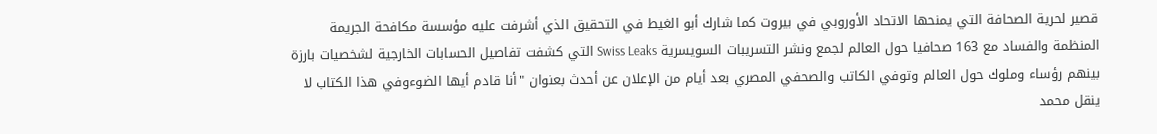قصير لحرية الصحافة التي يمنحها الاتحاد الأوروبي في بيروت كما شارك أبو الغيط في التحقيق الذي أشرفت عليه مؤسسة مكافحة الجريمة المنظمة والفساد مع 163 صحافيا حول العالم لجمع ونشر التسريبات السويسرية Swiss Leaks التي كشفت تفاصيل الحسابات الخارجية لشخصيات بارزة بينهم رؤساء وملوك حول العالم وتوفي الكاتب والصحفي المصري بعد أيام من الإعلان عن أحدث بعنوان "أنا قادم أيها الضوءوفي هذا الكتاب لا ينقل محمد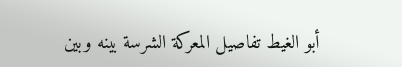أبو الغيط تفاصيل المعركة الشرسة بينه وبين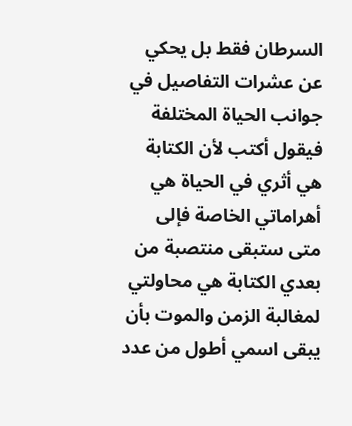السرطان فقط بل يحكي عن عشرات التفاصيل في جوانب الحياة المختلفة فيقول أكتب لأن الكتابة هي أثري في الحياة هي أهراماتي الخاصة فإلى متى ستبقى منتصبة من بعدي الكتابة هي محاولتي لمغالبة الزمن والموت بأن يبقى اسمي أطول من عدد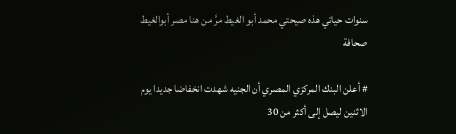سنوات حياتي هذه صيحتي محمد أبو الغيط مرَّ من هنا مصر أبوالغيط صحافة

# أعلن البنك المركزي المصري أن الجنيه شهدت انخفاضا جديدا يوم الاثنين ليصل إلى أكثر من 30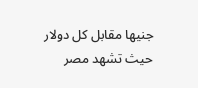جنيها مقابل كل دولار حيث تشهد مصر